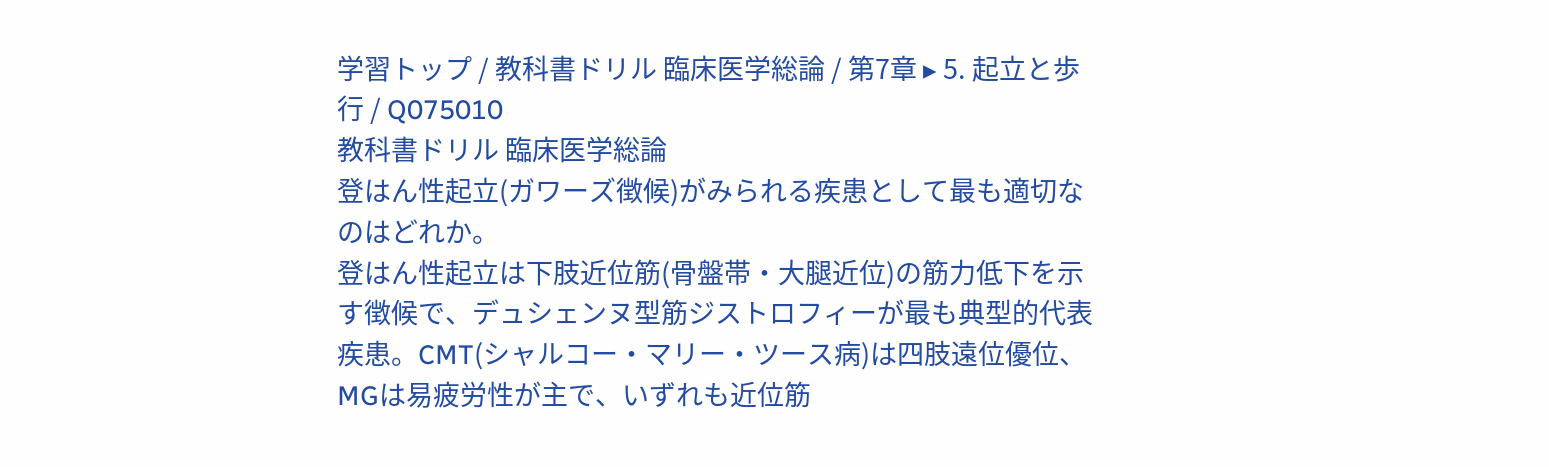学習トップ / 教科書ドリル 臨床医学総論 / 第7章 ▸ 5. 起立と歩行 / Q075010
教科書ドリル 臨床医学総論
登はん性起立(ガワーズ徴候)がみられる疾患として最も適切なのはどれか。
登はん性起立は下肢近位筋(骨盤帯・大腿近位)の筋力低下を示す徴候で、デュシェンヌ型筋ジストロフィーが最も典型的代表疾患。CMT(シャルコー・マリー・ツース病)は四肢遠位優位、MGは易疲労性が主で、いずれも近位筋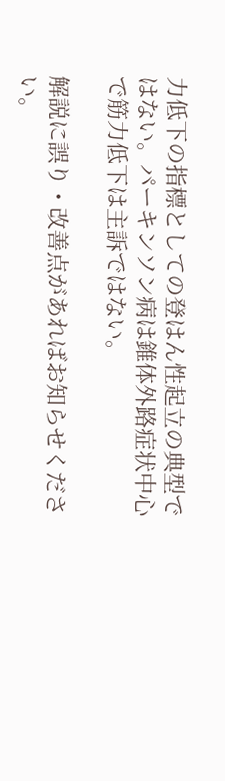力低下の指標としての登はん性起立の典型ではない。パーキンソン病は錐体外路症状中心で筋力低下は主訴ではない。

解説に誤り・改善点があればお知らせください。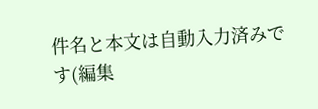件名と本文は自動入力済みです(編集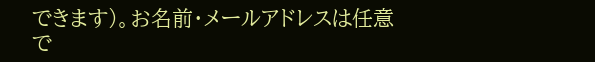できます)。お名前・メールアドレスは任意で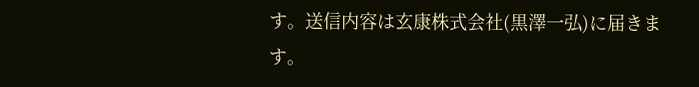す。送信内容は玄康株式会社(黒澤一弘)に届きます。